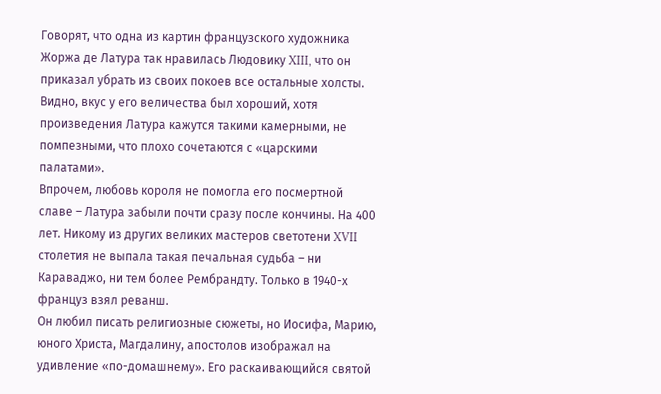Говорят, что одна из картин французского художника Жоржа де Латура так нравилась Людовику XIII, что он приказал убрать из своих покоев все остальные холсты. Видно, вкус у его величества был хороший, хотя произведения Латура кажутся такими камерными, не помпезными, что плохо сочетаются с «царскими палатами».
Впрочем, любовь короля не помогла его посмертной славе – Латура забыли почти сразу после кончины. На 400 лет. Никому из других великих мастеров светотени XVII столетия не выпала такая печальная судьба – ни Караваджо, ни тем более Рембрандту. Только в 1940-х француз взял реванш.
Он любил писать религиозные сюжеты, но Иосифа, Марию, юного Христа, Магдалину, апостолов изображал на удивление «по-домашнему». Его раскаивающийся святой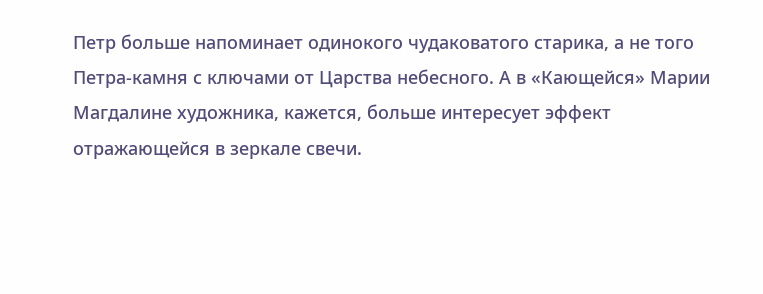Петр больше напоминает одинокого чудаковатого старика, а не того Петра-камня с ключами от Царства небесного. А в «Кающейся» Марии Магдалине художника, кажется, больше интересует эффект отражающейся в зеркале свечи.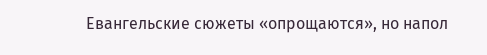Евангельские сюжеты «опрощаются», но напол